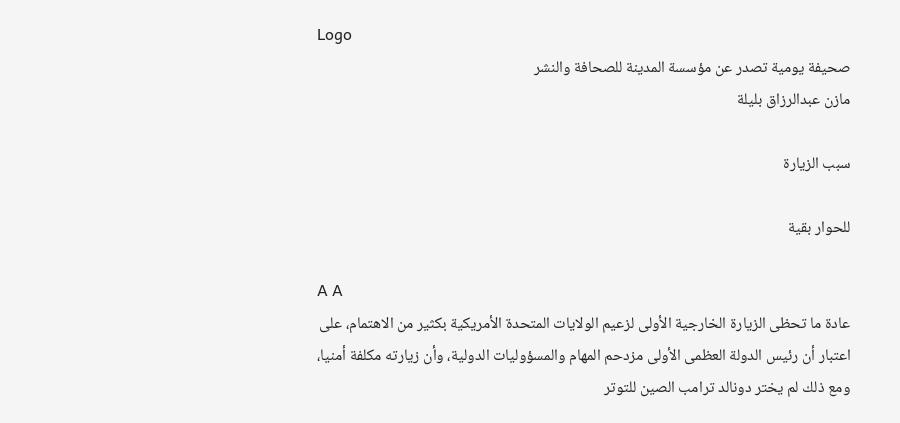Logo
صحيفة يومية تصدر عن مؤسسة المدينة للصحافة والنشر
مازن عبدالرزاق بليلة

سبب الزيارة

للحوار بقية

A A
عادة ما تحظى الزيارة الخارجية الأولى لزعيم الولايات المتحدة الأمريكية بكثير من الاهتمام، على اعتبار أن رئيس الدولة العظمى الأولى مزدحم المهام والمسؤوليات الدولية، وأن زيارته مكلفة أمنيا، ومع ذلك لم يختر دونالد ترامب الصين للتوتر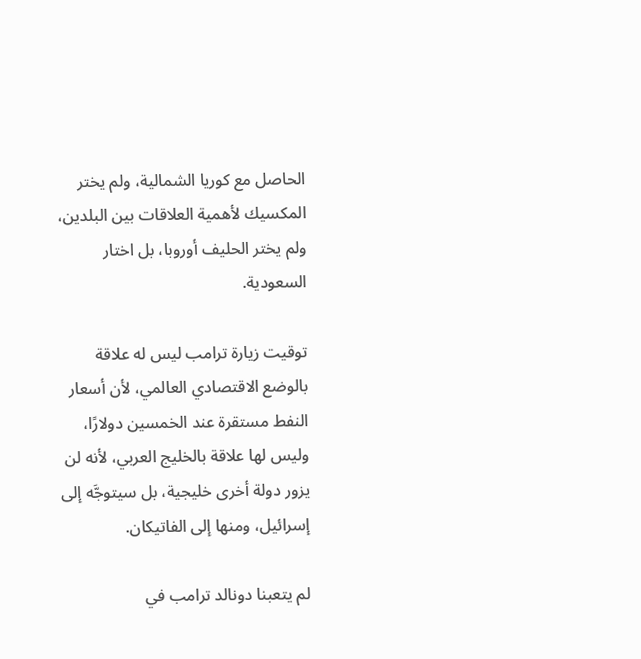الحاصل مع كوريا الشمالية، ولم يختر المكسيك لأهمية العلاقات بين البلدين، ولم يختر الحليف أوروبا، بل اختار السعودية.

توقيت زيارة ترامب ليس له علاقة بالوضع الاقتصادي العالمي، لأن أسعار النفط مستقرة عند الخمسين دولارًا، وليس لها علاقة بالخليج العربي، لأنه لن يزور دولة أخرى خليجية، بل سيتوجَّه إلى إسرائيل، ومنها إلى الفاتيكان.

لم يتعبنا دونالد ترامب في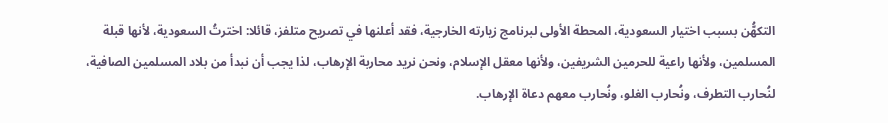التكهُّن بسبب اختيار السعودية، المحطة الأولى لبرنامج زيارته الخارجية، فقد أعلنها في تصريح متلفز، قائلا: اخترتُ السعودية، لأنها قبلة المسلمين، ولأنها راعية للحرمين الشريفين، ولأنها معقل الإسلام، ونحن نريد محاربة الإرهاب، لذا يجب أن نبدأ من بلاد المسلمين الصافية، لنُحارب التطرف، ونُحارب الغلو، ونُحارب معهم دعاة الإرهاب.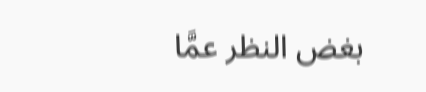بغض النظر عمَّا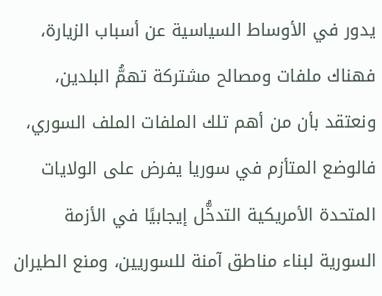يدور في الأوساط السياسية عن أسباب الزيارة، فهناك ملفات ومصالح مشتركة تهمُّ البلدين، ونعتقد بأن من أهم تلك الملفات الملف السوري، فالوضع المتأزم في سوريا يفرض على الولايات المتحدة الأمريكية التدخُّل إيجابيًا في الأزمة السورية لبناء مناطق آمنة للسوريين، ومنع الطيران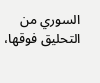السوري من التحليق فوقها،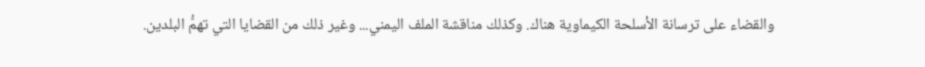والقضاء على ترسانة الأسلحة الكيماوية هناك. وكذلك مناقشة الملف اليمني... وغير ذلك من القضايا التي تهمُّ البلدين.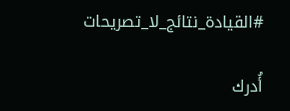#القيادة_نتائج_لا_تصريحات

أُدرك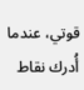قوتي، عندما أُدرك نقاط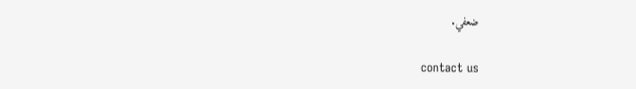ضعفي.

contact us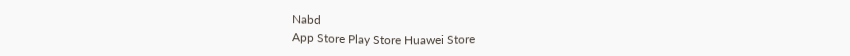Nabd
App Store Play Store Huawei Store